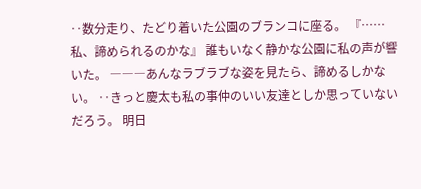‥数分走り、たどり着いた公園のブランコに座る。 『……私、諦められるのかな』 誰もいなく静かな公園に私の声が響いた。 ―――あんなラブラブな姿を見たら、諦めるしかない。 ‥きっと慶太も私の事仲のいい友達としか思っていないだろう。 明日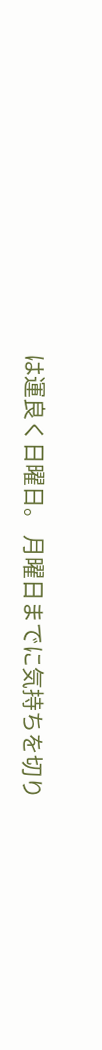は運良く日曜日。 月曜日までに気持ちを切り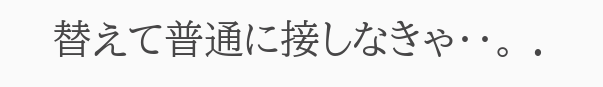替えて普通に接しなきゃ‥。 .